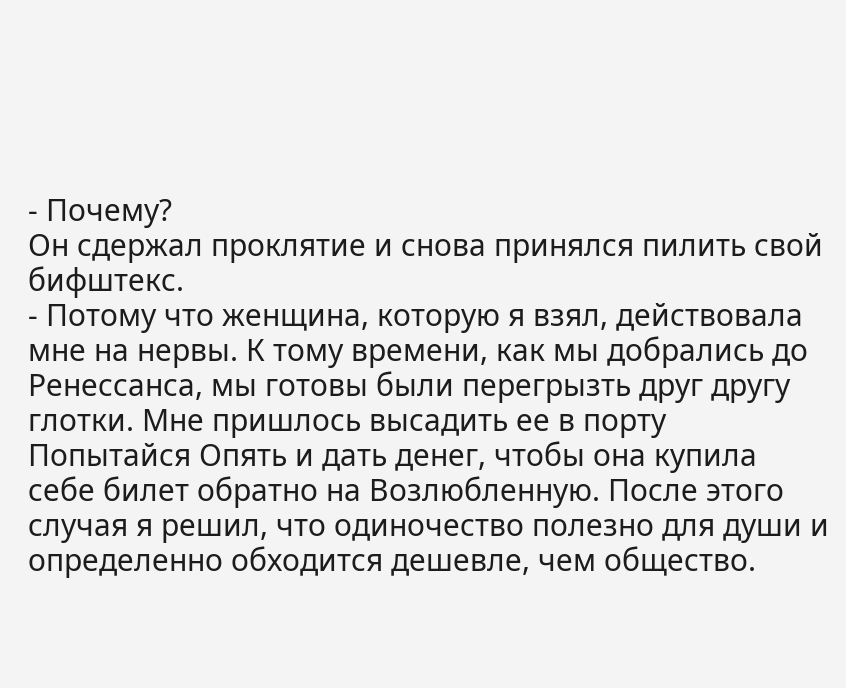- Почему?
Он сдержал проклятие и снова принялся пилить свой бифштекс.
- Потому что женщина, которую я взял, действовала мне на нервы. К тому времени, как мы добрались до Ренессанса, мы готовы были перегрызть друг другу глотки. Мне пришлось высадить ее в порту Попытайся Опять и дать денег, чтобы она купила себе билет обратно на Возлюбленную. После этого случая я решил, что одиночество полезно для души и определенно обходится дешевле, чем общество.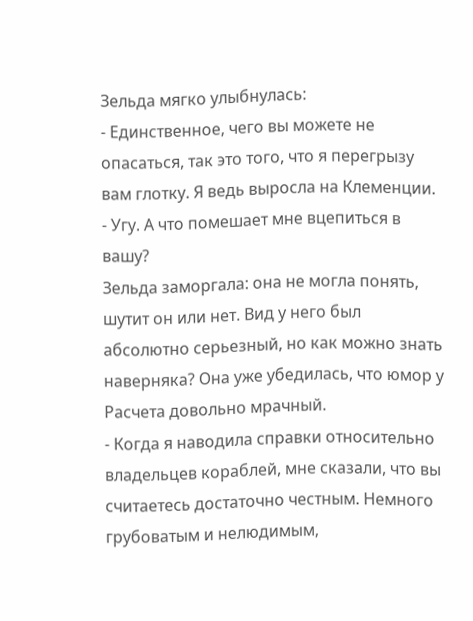Зельда мягко улыбнулась:
- Единственное, чего вы можете не опасаться, так это того, что я перегрызу вам глотку. Я ведь выросла на Клеменции.
- Угу. А что помешает мне вцепиться в вашу?
Зельда заморгала: она не могла понять, шутит он или нет. Вид у него был абсолютно серьезный, но как можно знать наверняка? Она уже убедилась, что юмор у Расчета довольно мрачный.
- Когда я наводила справки относительно владельцев кораблей, мне сказали, что вы считаетесь достаточно честным. Немного грубоватым и нелюдимым,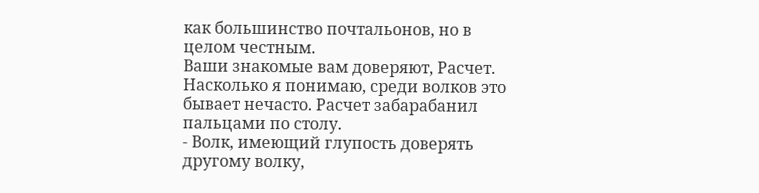как большинство почтальонов, но в целом честным.
Ваши знакомые вам доверяют, Расчет. Насколько я понимаю, среди волков это бывает нечасто. Расчет забарабанил пальцами по столу.
- Волк, имеющий глупость доверять другому волку,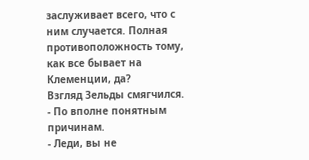заслуживает всего, что с ним случается. Полная противоположность тому, как все бывает на Клеменции, да?
Взгляд Зельды смягчился.
- По вполне понятным причинам.
- Леди, вы не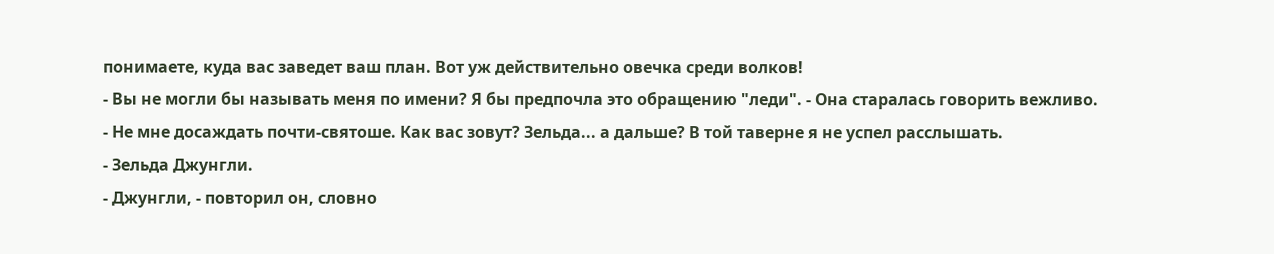понимаете, куда вас заведет ваш план. Вот уж действительно овечка среди волков!
- Вы не могли бы называть меня по имени? Я бы предпочла это обращению "леди". - Она старалась говорить вежливо.
- Не мне досаждать почти-святоше. Как вас зовут? Зельда... а дальше? В той таверне я не успел расслышать.
- Зельда Джунгли.
- Джунгли, - повторил он, словно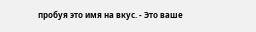пробуя это имя на вкус. - Это ваше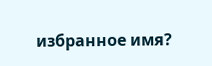избранное имя?